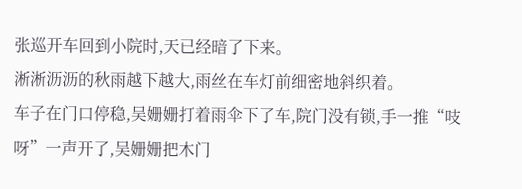张巡开车回到小院时,天已经暗了下来。
淅淅沥沥的秋雨越下越大,雨丝在车灯前细密地斜织着。
车子在门口停稳,吴姗姗打着雨伞下了车,院门没有锁,手一推“吱呀”一声开了,吴姗姗把木门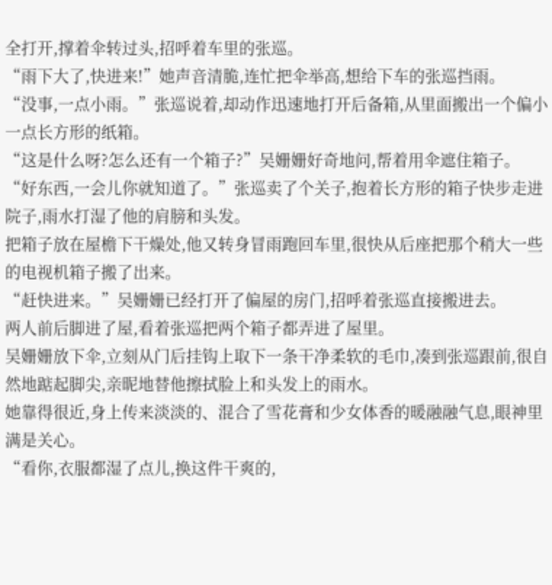全打开,撑着伞转过头,招呼着车里的张巡。
“雨下大了,快进来!”她声音清脆,连忙把伞举高,想给下车的张巡挡雨。
“没事,一点小雨。”张巡说着,却动作迅速地打开后备箱,从里面搬出一个偏小一点长方形的纸箱。
“这是什么呀?怎么还有一个箱子?”吴姗姗好奇地问,帮着用伞遮住箱子。
“好东西,一会儿你就知道了。”张巡卖了个关子,抱着长方形的箱子快步走进院子,雨水打湿了他的肩膀和头发。
把箱子放在屋檐下干燥处,他又转身冒雨跑回车里,很快从后座把那个稍大一些的电视机箱子搬了出来。
“赶快进来。”吴姗姗已经打开了偏屋的房门,招呼着张巡直接搬进去。
两人前后脚进了屋,看着张巡把两个箱子都弄进了屋里。
吴姗姗放下伞,立刻从门后挂钩上取下一条干净柔软的毛巾,凑到张巡跟前,很自然地踮起脚尖,亲昵地替他擦拭脸上和头发上的雨水。
她靠得很近,身上传来淡淡的、混合了雪花膏和少女体香的暖融融气息,眼神里满是关心。
“看你,衣服都湿了点儿,换这件干爽的,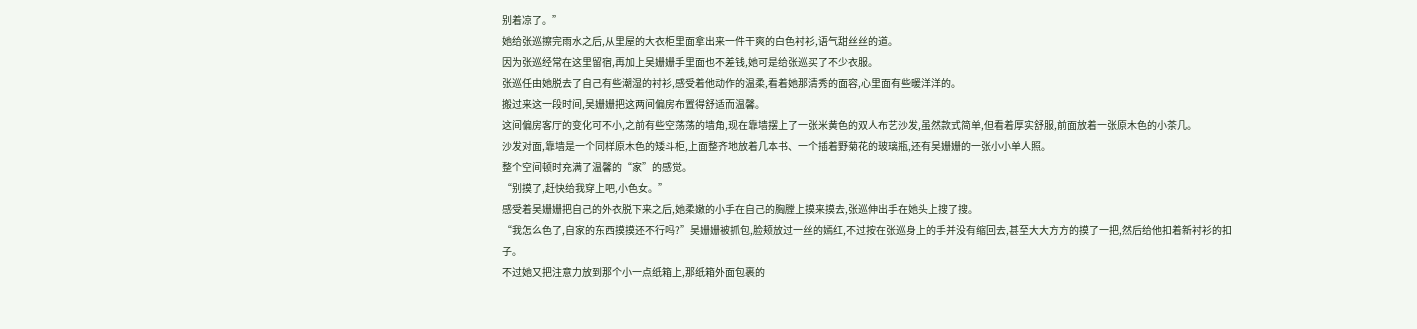别着凉了。”
她给张巡擦完雨水之后,从里屋的大衣柜里面拿出来一件干爽的白色衬衫,语气甜丝丝的道。
因为张巡经常在这里留宿,再加上吴姗姗手里面也不差钱,她可是给张巡买了不少衣服。
张巡任由她脱去了自己有些潮湿的衬衫,感受着他动作的温柔,看着她那清秀的面容,心里面有些暖洋洋的。
搬过来这一段时间,吴姗姗把这两间偏房布置得舒适而温馨。
这间偏房客厅的变化可不小,之前有些空荡荡的墙角,现在靠墙摆上了一张米黄色的双人布艺沙发,虽然款式简单,但看着厚实舒服,前面放着一张原木色的小茶几。
沙发对面,靠墙是一个同样原木色的矮斗柜,上面整齐地放着几本书、一个插着野菊花的玻璃瓶,还有吴姗姗的一张小小单人照。
整个空间顿时充满了温馨的“家”的感觉。
“别摸了,赶快给我穿上吧,小色女。”
感受着吴姗姗把自己的外衣脱下来之后,她柔嫩的小手在自己的胸膛上摸来摸去,张巡伸出手在她头上搜了搜。
“我怎么色了,自家的东西摸摸还不行吗?”吴姗姗被抓包,脸颊放过一丝的嫣红,不过按在张巡身上的手并没有缩回去,甚至大大方方的摸了一把,然后给他扣着新衬衫的扣子。
不过她又把注意力放到那个小一点纸箱上,那纸箱外面包裹的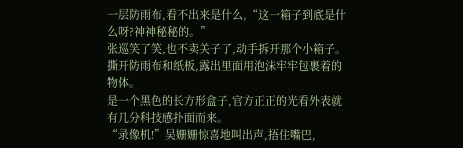一层防雨布,看不出来是什么,“这一箱子到底是什么呀?神神秘秘的。”
张巡笑了笑,也不卖关子了,动手拆开那个小箱子。
撕开防雨布和纸板,露出里面用泡沫牢牢包裹着的物体。
是一个黑色的长方形盒子,官方正正的光看外表就有几分科技感扑面而来。
“录像机!”吴姗姗惊喜地叫出声,捂住嘴巴,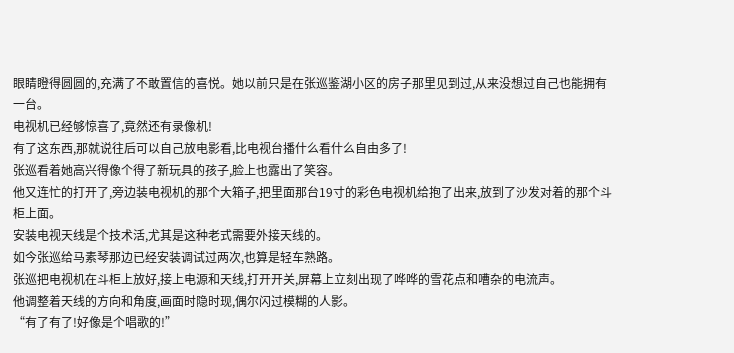眼睛瞪得圆圆的,充满了不敢置信的喜悦。她以前只是在张巡鉴湖小区的房子那里见到过,从来没想过自己也能拥有一台。
电视机已经够惊喜了,竟然还有录像机!
有了这东西,那就说往后可以自己放电影看,比电视台播什么看什么自由多了!
张巡看着她高兴得像个得了新玩具的孩子,脸上也露出了笑容。
他又连忙的打开了,旁边装电视机的那个大箱子,把里面那台19寸的彩色电视机给抱了出来,放到了沙发对着的那个斗柜上面。
安装电视天线是个技术活,尤其是这种老式需要外接天线的。
如今张巡给马素琴那边已经安装调试过两次,也算是轻车熟路。
张巡把电视机在斗柜上放好,接上电源和天线,打开开关,屏幕上立刻出现了哗哗的雪花点和嘈杂的电流声。
他调整着天线的方向和角度,画面时隐时现,偶尔闪过模糊的人影。
“有了有了!好像是个唱歌的!”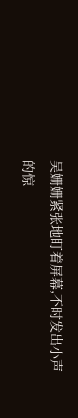吴姗姗紧张地盯着屏幕,不时发出小声的惊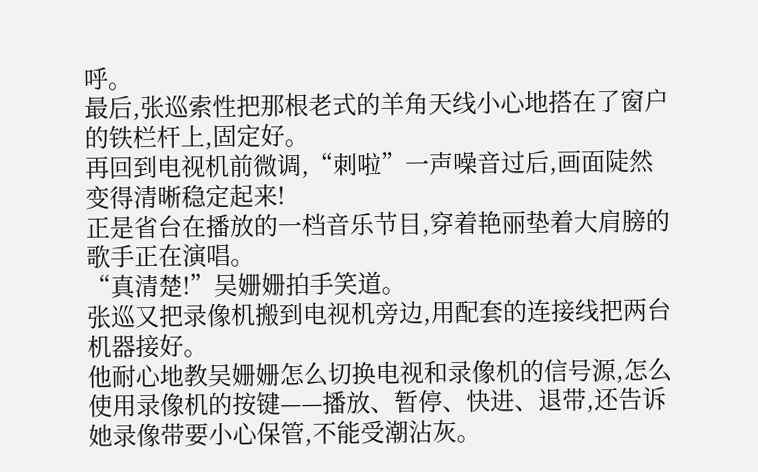呼。
最后,张巡索性把那根老式的羊角天线小心地搭在了窗户的铁栏杆上,固定好。
再回到电视机前微调,“刺啦”一声噪音过后,画面陡然变得清晰稳定起来!
正是省台在播放的一档音乐节目,穿着艳丽垫着大肩膀的歌手正在演唱。
“真清楚!”吴姗姗拍手笑道。
张巡又把录像机搬到电视机旁边,用配套的连接线把两台机器接好。
他耐心地教吴姗姗怎么切换电视和录像机的信号源,怎么使用录像机的按键——播放、暂停、快进、退带,还告诉她录像带要小心保管,不能受潮沾灰。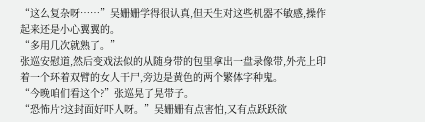“这么复杂呀……”吴姗姗学得很认真,但天生对这些机器不敏感,操作起来还是小心翼翼的。
“多用几次就熟了。”
张巡安慰道,然后变戏法似的从随身带的包里拿出一盘录像带,外壳上印着一个环着双臂的女人干尸,旁边是黄色的两个繁体字种鬼。
“今晚咱们看这个?”张巡晃了晃带子。
“恐怖片?这封面好吓人呀。”吴姗姗有点害怕,又有点跃跃欲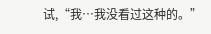试,“我…我没看过这种的。”